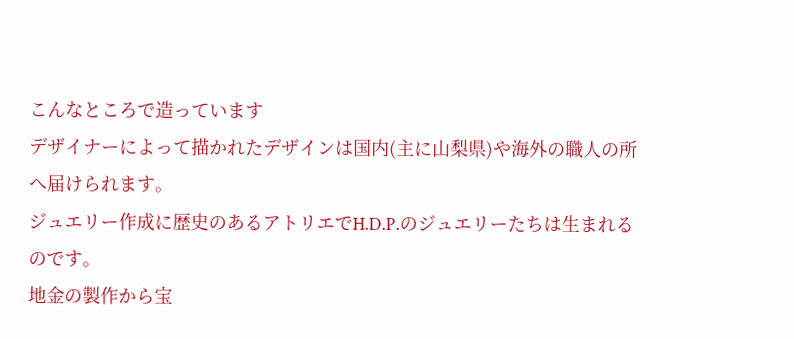こんなところで造っています
デザイナーによって描かれたデザインは国内(主に山梨県)や海外の職人の所へ届けられます。
ジュエリー作成に歴史のあるアトリエでH.D.P.のジュエリーたちは生まれるのです。
地金の製作から宝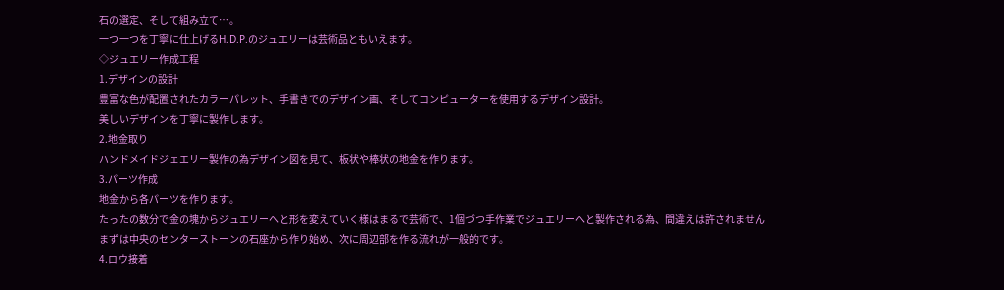石の選定、そして組み立て…。
一つ一つを丁寧に仕上げるH.D.P.のジュエリーは芸術品ともいえます。
◇ジュエリー作成工程
1.デザインの設計
豊富な色が配置されたカラーパレット、手書きでのデザイン画、そしてコンピューターを使用するデザイン設計。
美しいデザインを丁寧に製作します。
2.地金取り
ハンドメイドジェエリー製作の為デザイン図を見て、板状や棒状の地金を作ります。
3.パーツ作成
地金から各パーツを作ります。
たったの数分で金の塊からジュエリーへと形を変えていく様はまるで芸術で、1個づつ手作業でジュエリーへと製作される為、間違えは許されません
まずは中央のセンターストーンの石座から作り始め、次に周辺部を作る流れが一般的です。
4.ロウ接着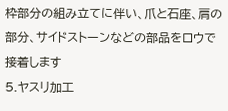枠部分の組み立てに伴い、爪と石座、肩の部分、サイドストーンなどの部品をロウで接着します
5.ヤスリ加工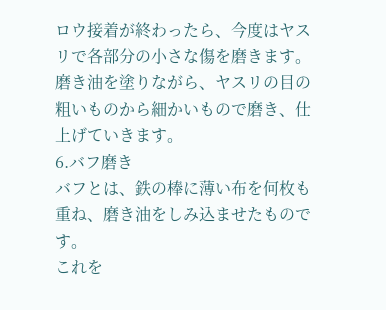ロウ接着が終わったら、今度はヤスリで各部分の小さな傷を磨きます。
磨き油を塗りながら、ヤスリの目の粗いものから細かいもので磨き、仕上げていきます。
6.バフ磨き
バフとは、鉄の棒に薄い布を何枚も重ね、磨き油をしみ込ませたものです。
これを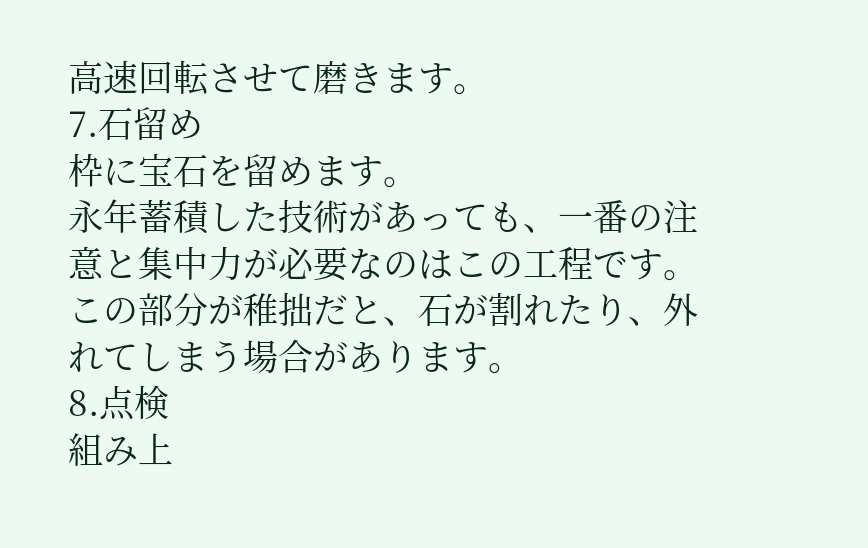高速回転させて磨きます。
7.石留め
枠に宝石を留めます。
永年蓄積した技術があっても、一番の注意と集中力が必要なのはこの工程です。
この部分が稚拙だと、石が割れたり、外れてしまう場合があります。
8.点検
組み上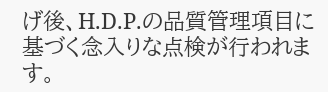げ後、H.D.P.の品質管理項目に基づく念入りな点検が行われます。